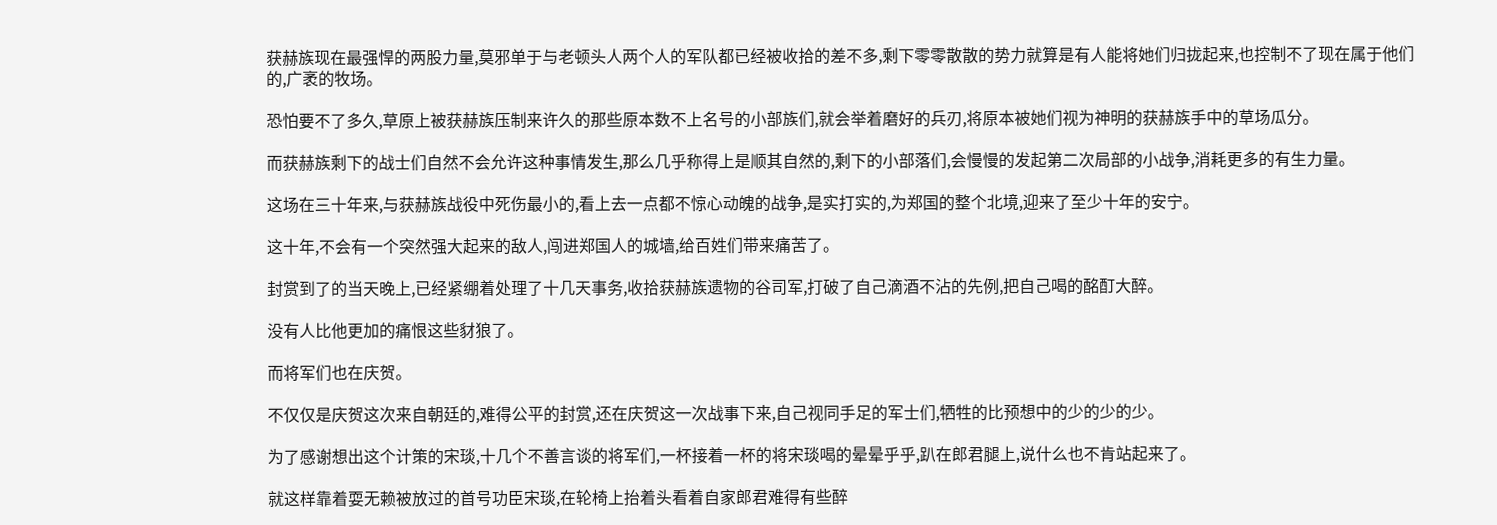获赫族现在最强悍的两股力量,莫邪单于与老顿头人两个人的军队都已经被收拾的差不多,剩下零零散散的势力就算是有人能将她们归拢起来,也控制不了现在属于他们的,广袤的牧场。

恐怕要不了多久,草原上被获赫族压制来许久的那些原本数不上名号的小部族们,就会举着磨好的兵刃,将原本被她们视为神明的获赫族手中的草场瓜分。

而获赫族剩下的战士们自然不会允许这种事情发生,那么几乎称得上是顺其自然的,剩下的小部落们,会慢慢的发起第二次局部的小战争,消耗更多的有生力量。

这场在三十年来,与获赫族战役中死伤最小的,看上去一点都不惊心动魄的战争,是实打实的,为郑国的整个北境,迎来了至少十年的安宁。

这十年,不会有一个突然强大起来的敌人,闯进郑国人的城墙,给百姓们带来痛苦了。

封赏到了的当天晚上,已经紧绷着处理了十几天事务,收拾获赫族遗物的谷司军,打破了自己滴酒不沾的先例,把自己喝的酩酊大醉。

没有人比他更加的痛恨这些豺狼了。

而将军们也在庆贺。

不仅仅是庆贺这次来自朝廷的,难得公平的封赏,还在庆贺这一次战事下来,自己视同手足的军士们,牺牲的比预想中的少的少的少。

为了感谢想出这个计策的宋琰,十几个不善言谈的将军们,一杯接着一杯的将宋琰喝的晕晕乎乎,趴在郎君腿上,说什么也不肯站起来了。

就这样靠着耍无赖被放过的首号功臣宋琰,在轮椅上抬着头看着自家郎君难得有些醉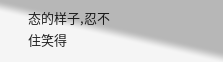态的样子,忍不住笑得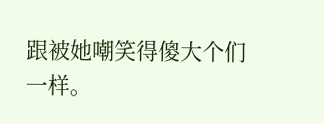跟被她嘲笑得傻大个们一样。